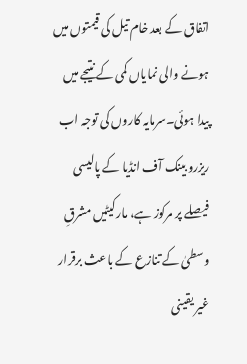اتفاق کے بعد خام تیل کی قیمتوں میں ہونے والی نمایاں کمی کے نتیجے میں پیدا ہوئی۔سرمایہ کاروں کی توجہ اب ریزرو بینک آف انڈیا کے پالیسی فیصلے پر مرکوز ہے، مارکیٹیں مشرقِ وسطیٰ کے تنازع کے باعث برقرار غیر یقینی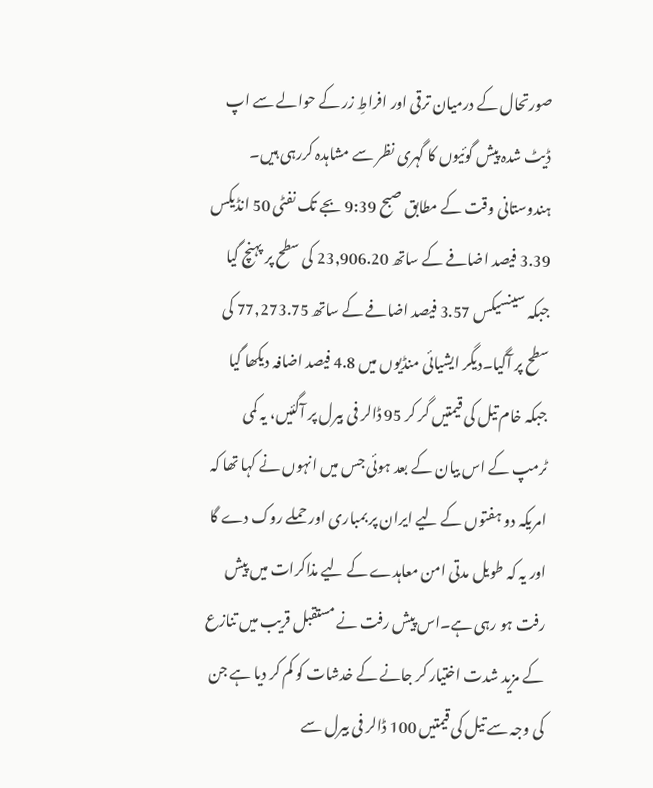صورتحال کے درمیان ترقی اور افراطِ زر کے حوالے سے اپ ڈیٹ شدہ پیش گوئیوں کا گہری نظر سے مشاہدہ کررہی ہیں۔
ہندوستانی وقت کے مطابق صبح 9:39 بجے تک نفٹی 50 انڈیکس 3.39 فیصد اضافے کے ساتھ 23,906.20 کی سطح پر پہنچ گیا جبکہ سینسیکس 3.57 فیصد اضافے کے ساتھ 77,273.75 کی سطح پر آگیا۔دیگر ایشیائی منڈیوں میں 4.8 فیصد اضافہ دیکھا گیا جبکہ خام تیل کی قیمتیں گر کر 95 ڈالر فی بیرل پر آگئیں، یہ کمی ٹرمپ کے اس بیان کے بعد ہوئی جس میں انہوں نے کہا تھا کہ امریکہ دو ہفتوں کے لیے ایران پر بمباری اور حملے روک دے گا اور یہ کہ طویل مدتی امن معاہدے کے لیے مذاکرات میں پیش رفت ہو رہی ہے۔اس پیش رفت نے مستقبل قریب میں تنازع کے مزید شدت اختیار کر جانے کے خدشات کو کم کر دیا ہے جن کی وجہ سے تیل کی قیمتیں 100 ڈالر فی بیرل سے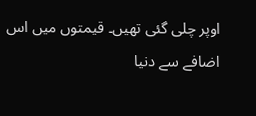اوپر چلی گئی تھیں۔ قیمتوں میں اس اضافے سے دنیا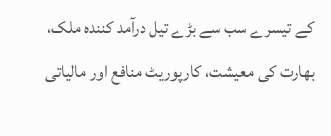کے تیسرے سب سے بڑے تیل درآمد کنندہ ملک، بھارت کی معیشت، کارپوریٹ منافع اور مالیاتی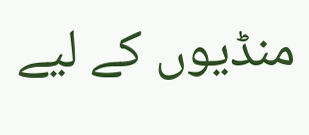منڈیوں کے لیے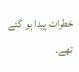خطرات پیدا ہو گئے تھے۔